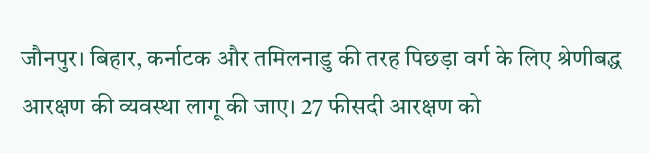जौनपुर। बिहार, कर्नाटक और तमिलनाडु की तरह पिछड़ा वर्ग के लिए श्रेणीबद्ध आरक्षण की व्यवस्था लागू की जाए। 27 फीसदी आरक्षण को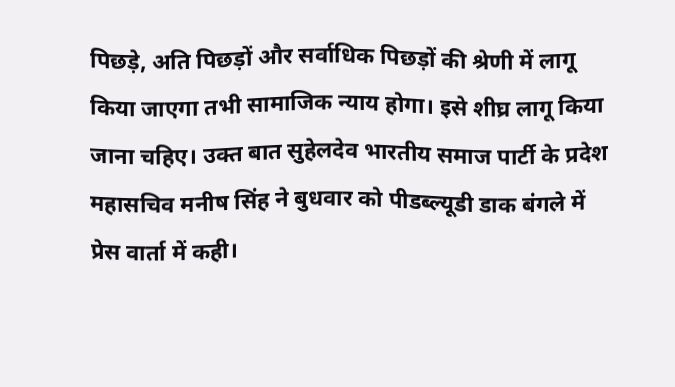पिछड़े, अति पिछड़ों और सर्वाधिक पिछड़ों की श्रेणी में लागू किया जाएगा तभी सामाजिक न्याय होगा। इसे शीघ्र लागू किया जाना चहिए। उक्त बात सुहेलदेव भारतीय समाज पार्टी के प्रदेश महासचिव मनीष सिंह ने बुधवार को पीडब्ल्यूडी डाक बंगले में प्रेस वार्ता में कही।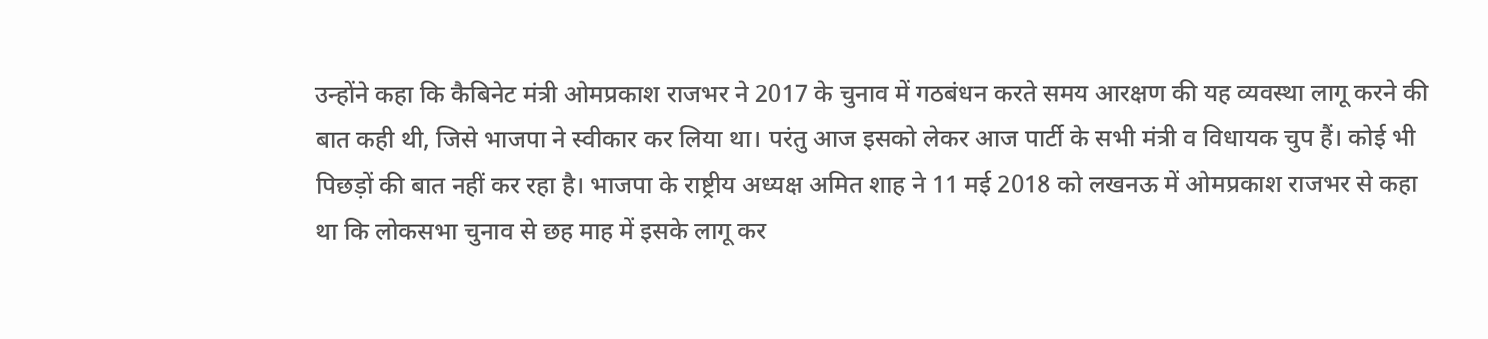उन्होंने कहा कि कैबिनेट मंत्री ओमप्रकाश राजभर ने 2017 के चुनाव में गठबंधन करते समय आरक्षण की यह व्यवस्था लागू करने की बात कही थी, जिसे भाजपा ने स्वीकार कर लिया था। परंतु आज इसको लेकर आज पार्टी के सभी मंत्री व विधायक चुप हैं। कोई भी पिछड़ों की बात नहीं कर रहा है। भाजपा के राष्ट्रीय अध्यक्ष अमित शाह ने 11 मई 2018 को लखनऊ में ओमप्रकाश राजभर से कहा था कि लोकसभा चुनाव से छह माह में इसके लागू कर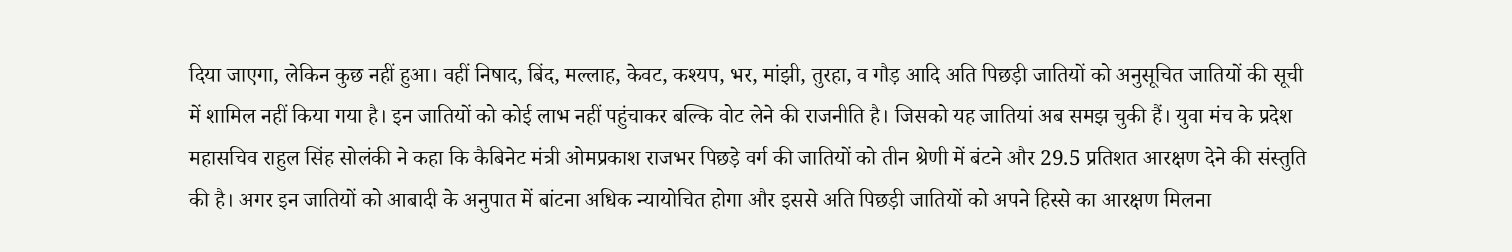दिया जाएगा, लेकिन कुछ नहीं हुआ। वहीं निषाद, बिंद, मल्लाह, केवट, कश्यप, भर, मांझी, तुरहा, व गौड़ आदि अति पिछड़ी जातियों को अनुसूचित जातियों की सूची में शामिल नहीं किया गया है। इन जातियों को कोई लाभ नहीं पहुंचाकर बल्कि वोट लेने की राजनीति है। जिसको यह जातियां अब समझ चुकी हैं। युवा मंच के प्रदेश महासचिव राहुल सिंह सोलंकी ने कहा कि कैबिनेट मंत्री ओमप्रकाश राजभर पिछड़े वर्ग की जातियों को तीन श्रेणी में बंटने और 29.5 प्रतिशत आरक्षण देने की संस्तुति की है। अगर इन जातियों को आबादी के अनुपात में बांटना अधिक न्यायोचित होगा और इससे अति पिछड़ी जातियों को अपने हिस्से का आरक्षण मिलना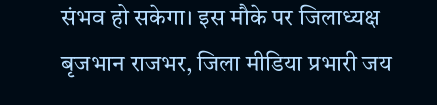संभव हो सकेगा। इस मौके पर जिलाध्यक्ष बृजभान राजभर, जिला मीडिया प्रभारी जय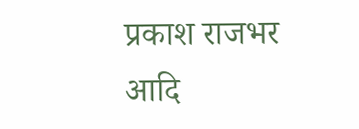प्रकाश राजभर आदि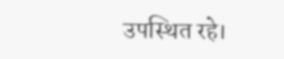उपस्थित रहे।